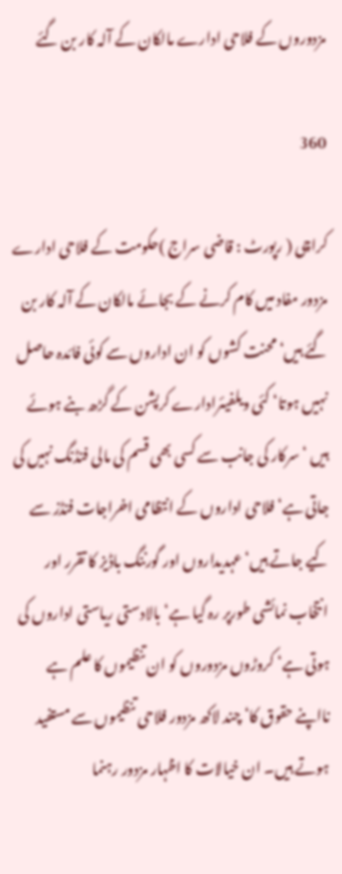مزدوروں کے فلاحی ادارے مالکان کے آلہ کار بن گئے

360

کراچی ( رپورٹ : قاضی سراج )حکومت کے فلاحی ادارے مزدور مفاد میں کام کرنے کے بجائے مالکان کے آلہ کار بن گئے ہیں‘ محنت کشوں کو ان اداروں سے کوئی فائدہ حاصل نہیں ہوتا‘ کئی ویلفیئرادارے کرپشن کے گڑھ بنے ہوئے ہیں ‘سرکار کی جانب سے کسی بھی قسم کی مالی فنڈنگ نہیں کی جاتی ہے‘فلاحی اداروں کے انتظامی اخراجات فنڈز سے کیے جاتے ہیں‘ عہدیداروں اور گورننگ باڈیز کا تقرر اور انتخاب نمائشی طورپر رہ گیا ہے‘ بالادستی ریاستی اداروں کی ہوتی ہے‘ کروڑوں مزدوروں کو ان تنظیموں کا علم ہے نااپنے حقوق کا‘ چند لاکھ مزدور فلاحی تنظیموں سے مستفید ہوتے ہیں۔ ان خیالات کا اظہار مزدور رہنما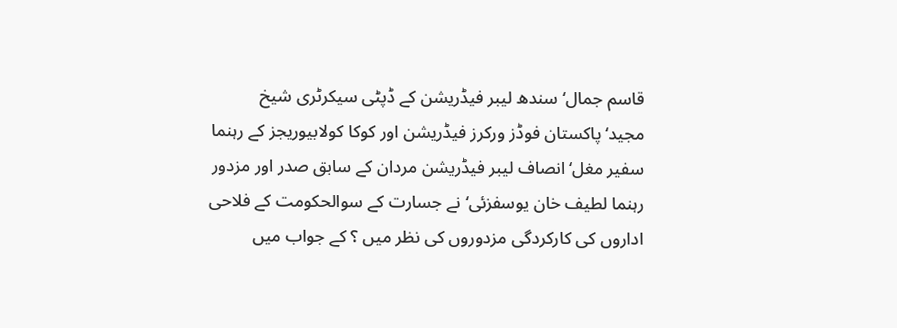قاسم جمال‘ سندھ لیبر فیڈریشن کے ڈپٹی سیکرٹری شیخ مجید‘پاکستان فوڈز ورکرز فیڈریشن اور کوکا کولابیوریجز کے رہنما سفیر مغل‘انصاف لیبر فیڈریشن مردان کے سابق صدر اور مزدور رہنما لطیف خان یوسفزئی‘ نے جسارت کے سوالحکومت کے فلاحی اداروں کی کارکردگی مزدوروں کی نظر میں ؟ کے جواب میں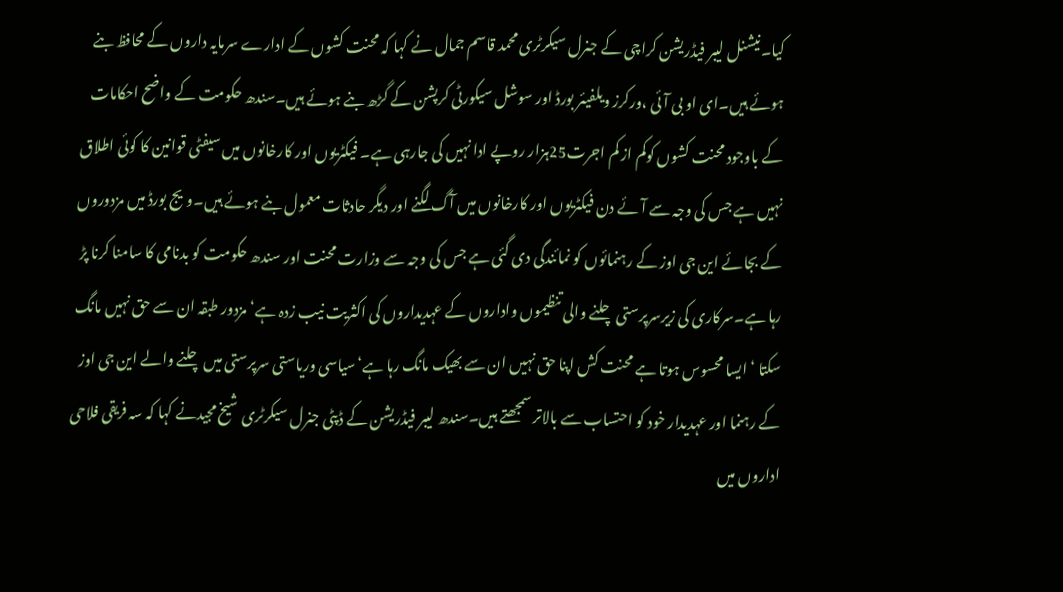کیا۔نیشنل لیبر فیڈریشن کراچی کے جنرل سیکرٹری محمد قاسم جمال نے کہا کہ محنت کشوں کے ادارے سرمایہ داروں کے محافظ بنے ہوئے ہیں۔ای او بی آئی ،ورکرز ویلفیئر بورڈ اور سوشل سیکورٹی کرپشن کے گڑھ بنے ہوئے ہیں۔سندھ حکومت کے واضح احکامات کے باوجود محنت کشوں کوکم از کم اجرت25ہزار روپے ادا نہیں کی جارہی ہے۔ فیکٹریوں اور کارخانوں میں سیفٹی قوانین کا کوئی اطلاق نہیں ہے جس کی وجہ سے آئے دن فیکٹریوں اور کارخانوں میں آگ لگنے اور دیگر حادثات معمول بنے ہوئے ہیں۔ویج بورڈ میں مزدوروں کے بجائے این جی اوز کے رہنمائوں کو نمائندگی دی گئی ہے جس کی وجہ سے وزارت محنت اور سندھ حکومت کو بدنامی کا سامنا کرنا پڑ رہا ہے۔سرکاری کی زیرسرپرستی چلنے والی تنظیموں واداروں کے عہدیداروں کی اکثریت نیب زدہ ہے‘ مزدور طبقہ ان سے حق نہیں مانگ سکتا ‘ ایسا محسوس ہوتا ہے محنت کش اپنا حق نہیں ان سے بھیک مانگ رہا ہے‘سیاسی وریاستی سرپرستی میں چلنے والے این جی اوز کے رہنما اور عہدیدار خود کو احتساب سے بالاتر سمجھتے ہیں۔سندھ لیبر فیڈریشن کے ڈپٹی جنرل سیکرٹری شیخ مجیدنے کہا کہ سہ فریقی فلاحی اداروں میں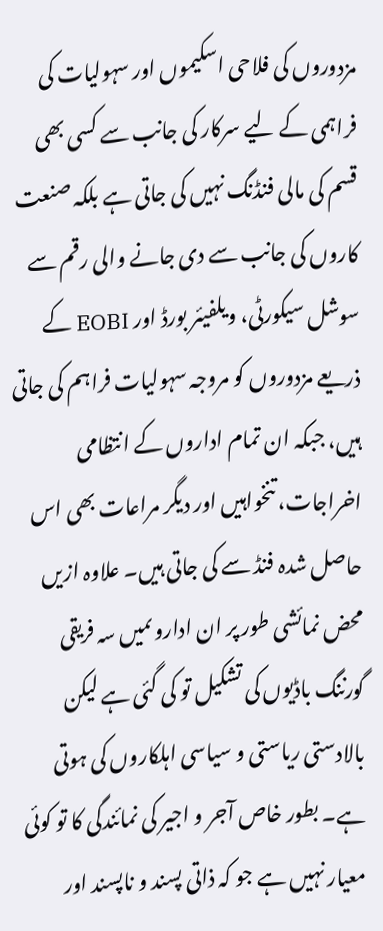مزدوروں کی فلاحی اسکیموں اور سہولیات کی فراہمی کے لیے سرکار کی جانب سے کسی بھی قسم کی مالی فنڈنگ نہیں کی جاتی ہے بلکہ صنعت کاروں کی جانب سے دی جانے والی رقم سے سوشل سیکورٹی، ویلفیئر بورڈ اور EOBI کے ذریعے مزدوروں کو مروجہ سہولیات فراہم کی جاتی ہیں، جبکہ ان تمام اداروں کے انتظامی اخراجات، تنخواہیں اور دیگر مراعات بھی اس حاصل شدہ فنڈ سے کی جاتی ہیں۔ علاوہ ازیں محض نمائشی طور پر ان اداروںمیں سہ فریقی گورننگ باڈیوں کی تشکیل تو کی گئی ہے لیکن بالادستی ریاستی و سیاسی اہلکاروں کی ہوتی ہے۔ بطور خاص آجر و اجیر کی نمائندگی کا تو کوئی معیار نہیں ہے جو کہ ذاتی پسند و ناپسند اور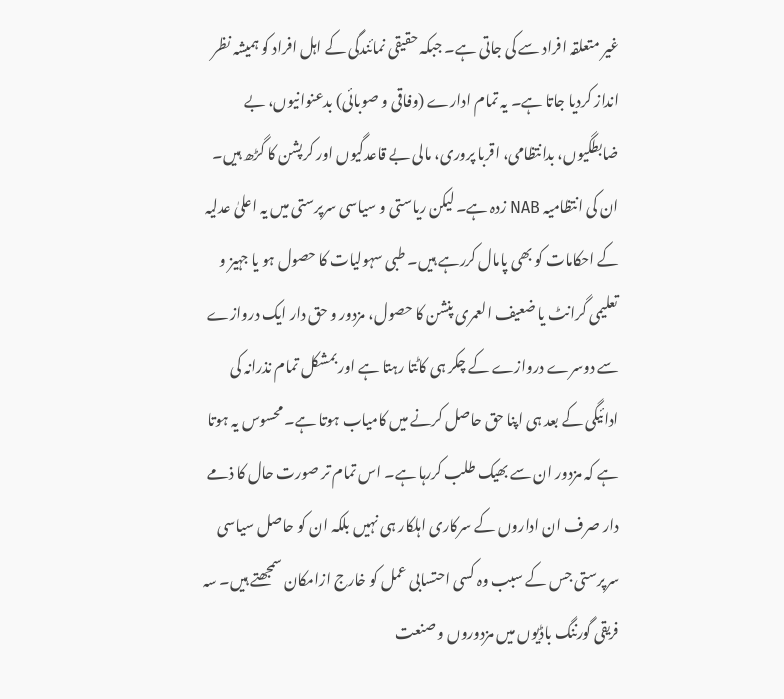غیر متعلقہ افراد سے کی جاتی ہے۔ جبکہ حقیقی نمائندگی کے اہل افراد کو ہمیشہ نظر انداز کردیا جاتا ہے۔ یہ تمام ادارے (وفاقی و صوبائی) بدعنوانیوں، بے ضابطگیوں، بدانتظامی، اقربا پروری، مالی بے قاعدگیوں اور کرپشن کا گڑھ ہیں۔ ان کی انتظامیہ NAB زدہ ہے۔ لیکن ریاستی و سیاسی سرپرستی میں یہ اعلیٰ عدلیہ کے احکامات کو بھی پامال کررہے ہیں۔ طبی سہولیات کا حصول ہو یا جہیز و تعلیمی گرانٹ یا ضعیف العمری پنشن کا حصول، مزدور و حق دار ایک دروازے سے دوسرے دروازے کے چکر ہی کاٹتا رہتا ہے اور بمشکل تمام نذرانہ کی ادائیگی کے بعد ہی اپنا حق حاصل کرنے میں کامیاب ہوتا ہے۔ محسوس یہ ہوتا ہے کہ مزدور ان سے بھیک طلب کررہا ہے۔ اس تمام تر صورت حال کا ذمے دار صرف ان اداروں کے سرکاری اہلکار ہی نہیں بلکہ ان کو حاصل سیاسی سرپرستی جس کے سبب وہ کسی احتسابی عمل کو خارج ازامکان سمجھتے ہیں۔ سہ فریقی گورننگ باڈیوں میں مزدوروں و صنعت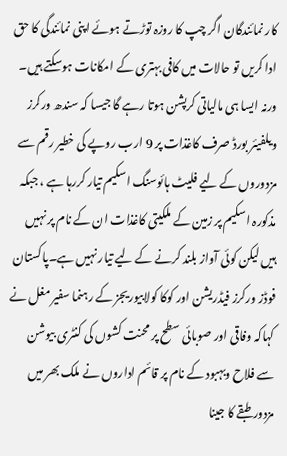کار نمائندگان اگر چپ کا روزہ توڑتے ہوئے اپنی نمائندگی کا حق ادا کریں تو حالات میں کافی بہتری کے امکانات ہوسکتے ہیں۔ ورنہ ایسا ہی مالیاتی کرپشن ہوتا رہے گا جیسا کہ سندھ ورکرز ویلفیئر بورڈ صرف کاغذات پر 9 ارب روپے کی خطیر رقم سے مزدوروں کے لیے فلیٹ ہائوسنگ اسکیم تیار کررہا ہے ، جبکہ مذکورہ اسکیم پر زمین کے ملکیتی کاغذات ان کے نام پر نہیں ہیں لیکن کوئی آواز بلند کرنے کے لیے تیار نہیں ہے۔پاکستان فوڈز ورکرز فیڈریشن اور کوکا کولابیوریجز کے رہنما سفیر مغل نے کہاکہ وفاقی اور صوبائی سطح پر محنت کشوں کی کنٹری بیوشن سے فلاح وبہبود کے نام پر قائم اداروں نے ملک بھر میں مزدور طبقے کا جینا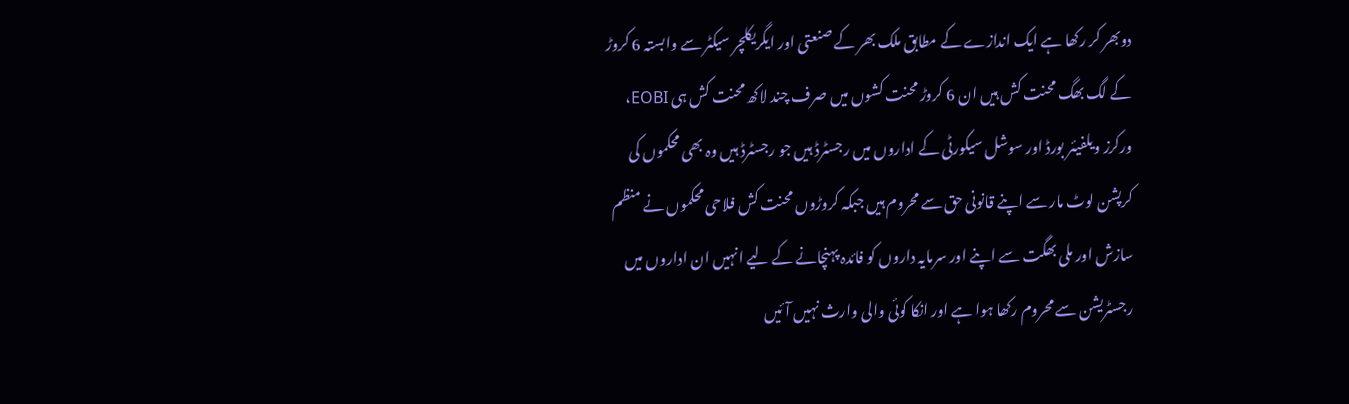دوبھر کر رکھا ہے ایک اندازے کے مطابق ملک بھر کے صنعتی اور ایگریکلچر سیکٹر سے وابستہ 6 کروڑ کے لگ بھگ محنت کش ہیں ان 6 کروڑ محنت کشوں میں صرف چند لاکھ محنت کش ہی EOBI، ورکرز ویلفیئر بورڈ اور سوشل سیکورٹی کے اداروں میں رجسٹرڈ ہیں جو رجسٹرڈ ہیں وہ بھی محکموں کی کرپشن لوٹ مار سے اپنے قانونی حق سے محروم ہیں جبکہ کروڑوں محنت کش فلاحی محکموں نے منظم سازش اور ملی بھگت سے اپنے اور سرمایہ داروں کو فائدہ پہنچانے کے لیے انہیں ان اداروں میں رجسٹریشن سے محروم رکھا ہوا ہے اور انکا کوئی والی وارث نہیں آئیں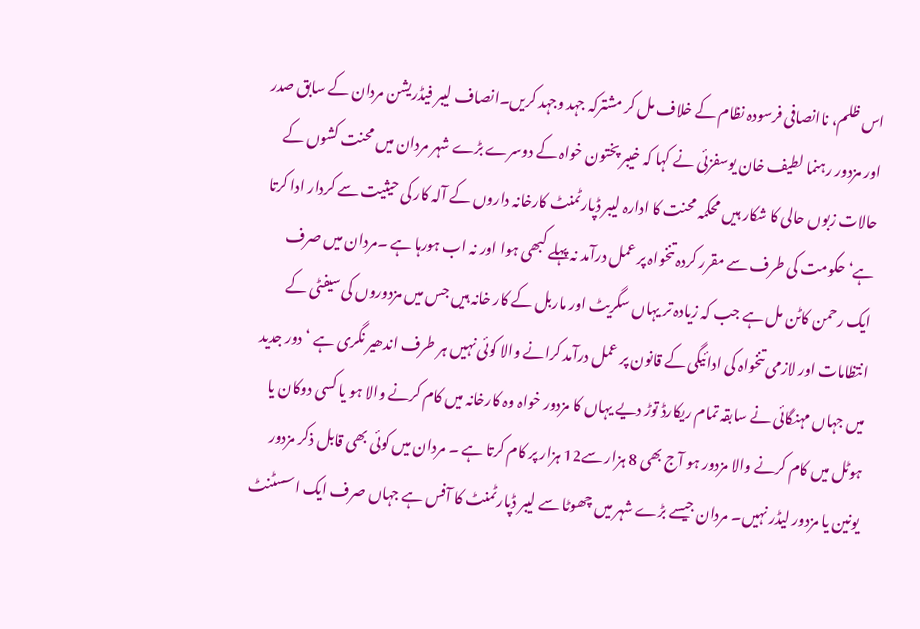اس ظلم، ناانصافی فرسودہ نظام کے خلاف مل کر مشترکہ جہد وجہد کریں۔انصاف لیبر فیڈریشن مردان کے سابق صدر اور مزدور رہنما لطیف خان یوسفزئی نے کہا کہ خیبر پختون خواہ کے دوسرے بڑے شہر مردان میں محنت کشوں کے حالات زبوں حالی کا شکار ہیں محکمہ محنت کا ادارہ لیبر ڈپارٹمنٹ کارخانہ داروں کے آلہ کار کی حیثیت سے کردار ادا کرتا ہے‘حکومت کی طرف سے مقرر کردہ تنخواہ پر عمل درآمد نہ پہلے کبھی ہوا اور نہ اب ہورہا ہے ۔مردان میں صرف ایک رحمن کاٹن مل ہے جب کہ زیادہ تر یہاں سگریٹ اور ماربل کے کار خانہ ہیں جس میں مزدوروں کی سیفٹی کے انتظامات اور لازمی تنخواہ کی ادائیگی کے قانون پر عمل درآمد کرانے والا کوئی نہیں ہر طرف اندھیر نگری ہے ‘دور جدید میں جہاں مہنگائی نے سابقہ تمام ریکارڈ توڑ دیے یہاں کا مزدور خواہ وہ کارخانہ میں کام کرنے والا ہو یا کسی دوکان یا ہوٹل میں کام کرنے والا مزدور ہو آج بھی 8 ہزار سے12 ہزار پر کام کرتا ہے ۔ مردان میں کوئی بھی قابل ذکر مزدور یونین یا مزدور لیڈر نہیں۔ مردان جیسے بڑے شہر میں چھوٹا سے لیبر ڈپارٹمنٹ کا آفس ہے جہاں صرف ایک اسسٹنٹ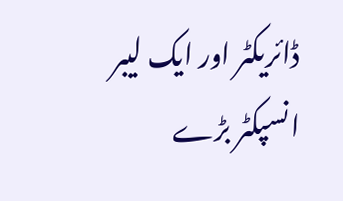ڈائریکٹر اور ایک لیبر انسپکٹر بڑے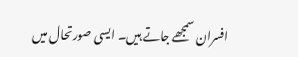افسران سمجھے جاتے ہیں۔ ایسی صورتحال میں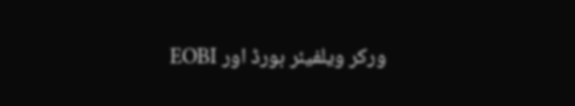ورکر ویلفیئر بورڈ اور EOBI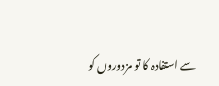سے استفادہ کا تو مزدوروں کو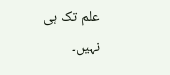علم تک ہی نہیں۔